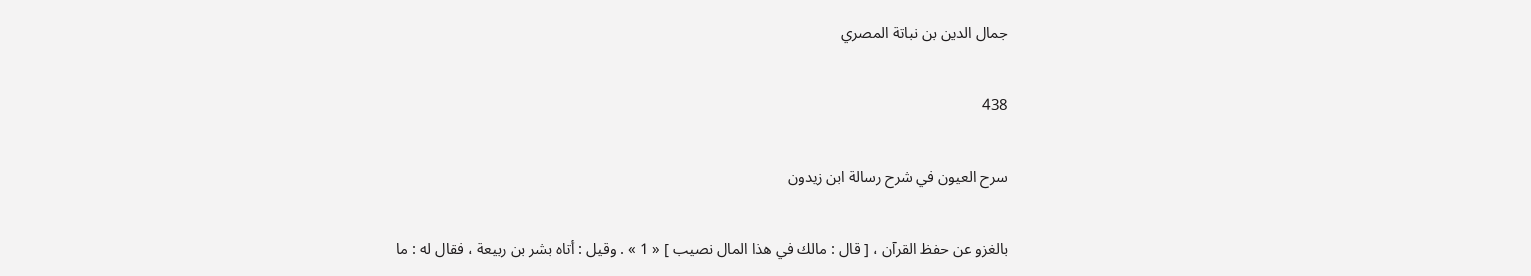جمال الدين بن نباتة المصري

438

سرح العيون في شرح رسالة ابن زيدون

بالغزو عن حفظ القرآن ، [ قال : مالك في هذا المال نصيب ] « 1 » . وقيل : أتاه بشر بن ربيعة ، فقال له : ما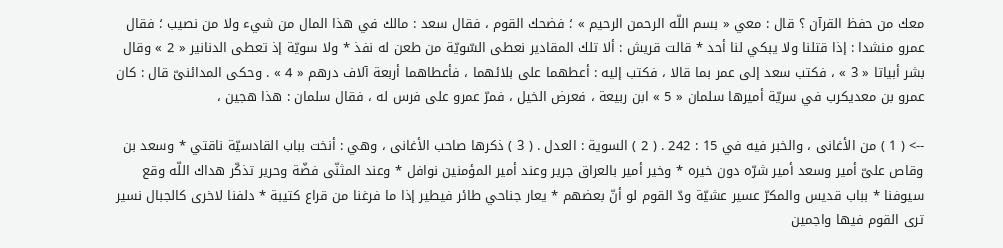معك من حفظ القرآن ؟ قال : معي « بسم اللّه الرحمن الرحيم » ؛ فضحك القوم ، فقال سعد : مالك في هذا المال من شيء ولا من نصيب ؛ فقال عمرو منشدا : إذا قتلنا ولا يبكي لنا أحد * قالت قريش : ألا تلك المقادير نعطى السّويّة من طعن له نفذ * ولا سويّة إذ تعطى الدنانير « 2 » وقال بشر أبياتا « 3 » ، فكتب سعد إلى عمر بما قالا ، فكتب إليه : أعطهما على بلائهما ، فأعطاهما أربعة آلاف درهم « 4 » . وحكى المدائنىّ قال : كان عمرو بن معديكرب في سريّة أميرها سلمان « 5 » ابن ربيعة ، فعرض الخيل ، فمرّ عمرو على فرس له ، فقال سلمان : هذا هجين ،

--> ( 1 ) من الأغانى ، والخبر فيه في 15 : 242 . ( 2 ) السوية : العدل . ( 3 ) ذكرها صاحب الأغانى ، وهي : أنخت بباب القادسيّة ناقتي * وسعد بن وقاص علىّ أمير وسعد أمير شرّه دون خيره * وخير أمير بالعراق جرير وعند أمير المؤمنين نوافل * وعند المثنّى فضّة وحرير تذكّر هداك اللّه وقع سيوفنا * بباب قديس والمكرّ عسير عشيّة ودّ القوم لو أنّ بعضهم * يعار جناحي طائر فيطير إذا ما فرغنا من قراع كتيبة * دلفنا لاخرى كالجبال نسير ترى القوم فيها واجمين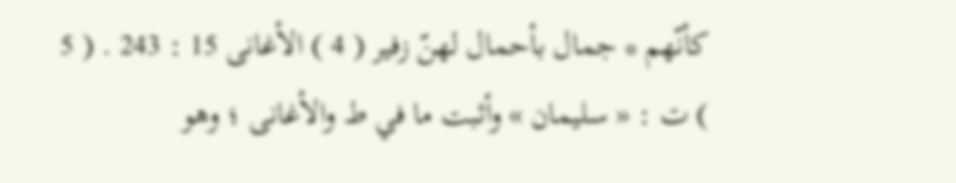كأنّهم * جمال بأحمال لهنّ زفير ( 4 ) الأغانى 15 : 243 . ( 5 ) ت : « سليمان » وأثبت ما في ط والأغانى ؛ وهو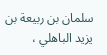سلمان بن ربيعة بن يزيد الباهلي ،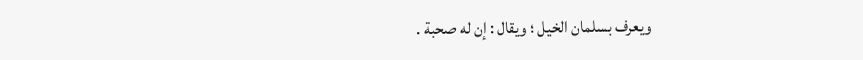ويعرف بسلمان الخيل ؛ ويقال : إن له صحبة .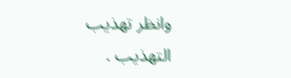وانظر تهذيب التهذيب .